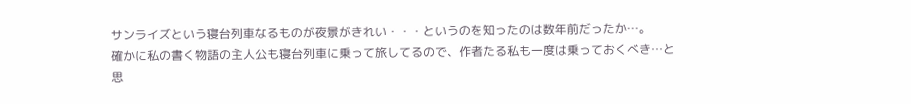サンライズという寝台列車なるものが夜景がきれい・・・というのを知ったのは数年前だったか…。
確かに私の書く物語の主人公も寝台列車に乗って旅してるので、作者たる私も一度は乗っておくべき…と思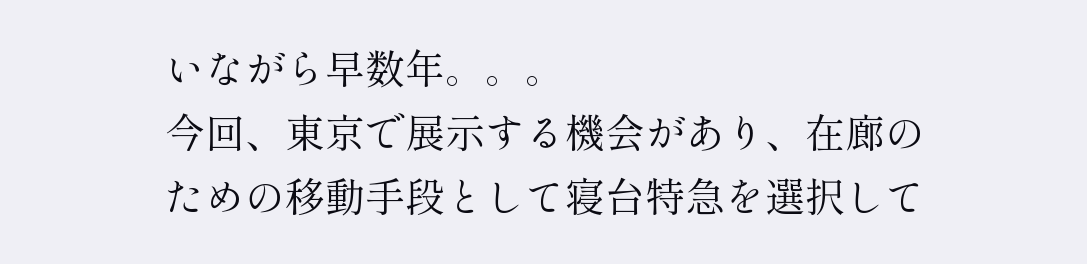いながら早数年。。。
今回、東京で展示する機会があり、在廊のための移動手段として寝台特急を選択して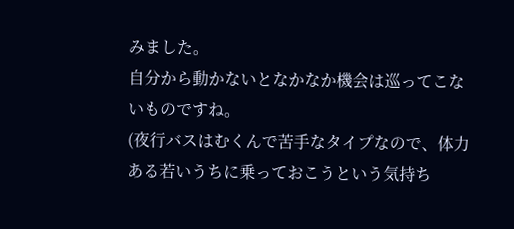みました。
自分から動かないとなかなか機会は巡ってこないものですね。
(夜行バスはむくんで苦手なタイプなので、体力ある若いうちに乗っておこうという気持ち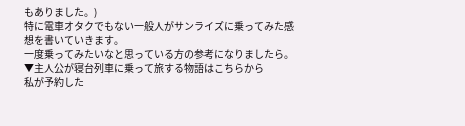もありました。)
特に電車オタクでもない一般人がサンライズに乗ってみた感想を書いていきます。
一度乗ってみたいなと思っている方の参考になりましたら。
▼主人公が寝台列車に乗って旅する物語はこちらから
私が予約した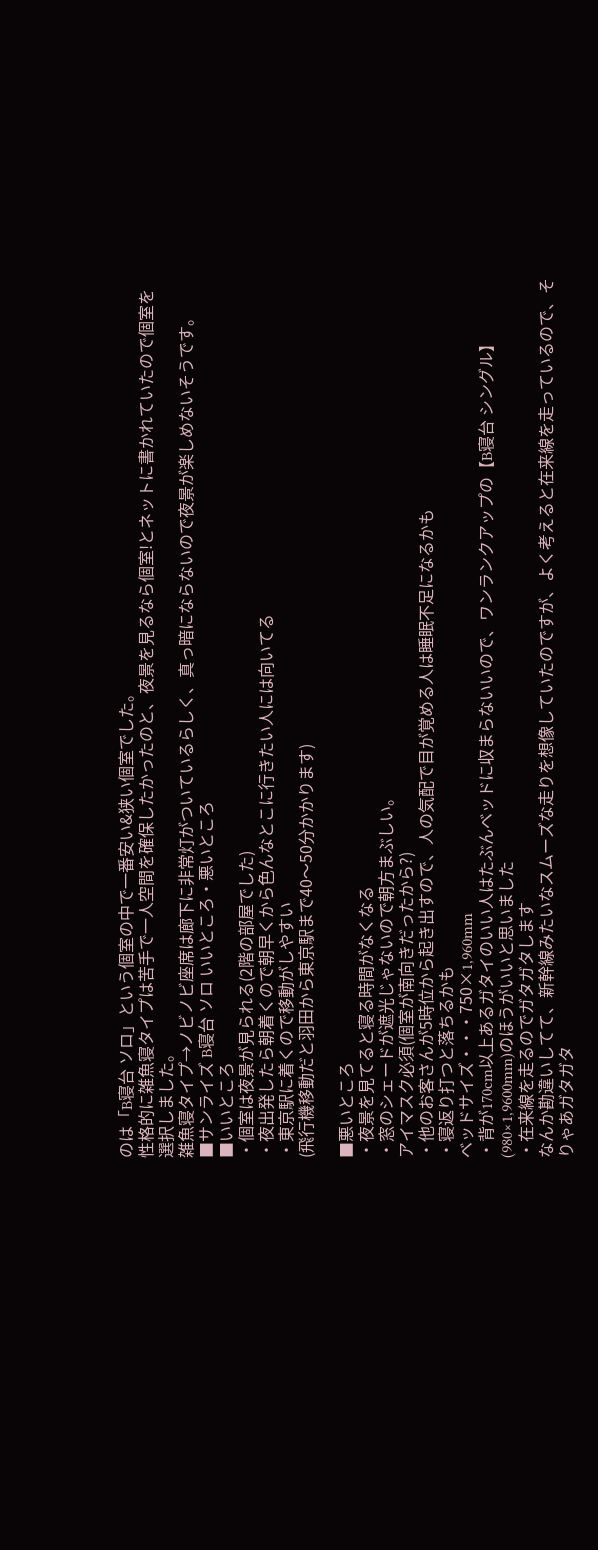のは「B寝台 ソロ」という個室の中で一番安い&狭い個室でした。
性格的に雑魚寝タイプは苦手で一人空間を確保したかったのと、夜景を見るなら個室!とネットに書かれていたので個室を選択しました。
雑魚寝タイプ→ノビノビ座席は廊下に非常灯がついているらしく、真っ暗にならないので夜景が楽しめないそうです。
■サンライズ B寝台 ソロ いいところ・悪いところ
■いいところ
・個室は夜景が見られる(2階の部屋でした)
・夜出発したら朝着くので朝早くから色んなとこに行きたい人には向いてる
・東京駅に着くので移動がしやすい
(飛行機移動だと羽田から東京駅まで40〜50分かかります)

■悪いところ
・夜景を見てると寝る時間がなくなる
・窓のシェードが遮光じゃないので朝方まぶしい。
アイマスク必須(個室が南向きだったから?)
・他のお客さんが5時位から起き出すので、人の気配で目が覚める人は睡眠不足になるかも
・寝返り打つと落ちるかも
ベッドサイズ・・・750×1,960mm
・背が170cm以上あるガタイのいい人はたぶんベッドに収まらないいので、ワンランクアップの【B寝台 シングル】(980×1,9600mm)のほうがいいと思いました
・在来線を走るのでガタガタします
なんか勘違いしてて、新幹線みたいなスムーズな走りを想像していたのですが、よく考えると在来線を走っているので、そりゃあガタガタ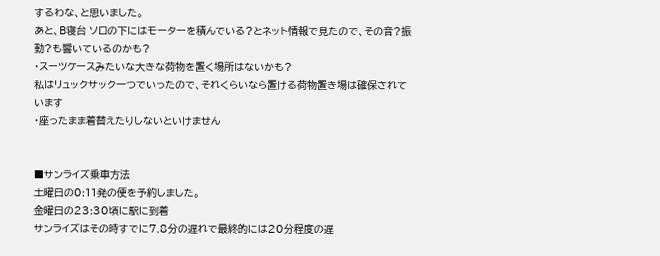するわな、と思いました。
あと、B寝台 ソロの下にはモーターを積んでいる?とネット情報で見たので、その音?振動?も響いているのかも?
・スーツケースみたいな大きな荷物を置く場所はないかも?
私はリュックサック一つでいったので、それくらいなら置ける荷物置き場は確保されています
・座ったまま着替えたりしないといけません


■サンライズ乗車方法
土曜日の0:11発の便を予約しました。
金曜日の23:30頃に駅に到着
サンライズはその時すでに7.8分の遅れで最終的には20分程度の遅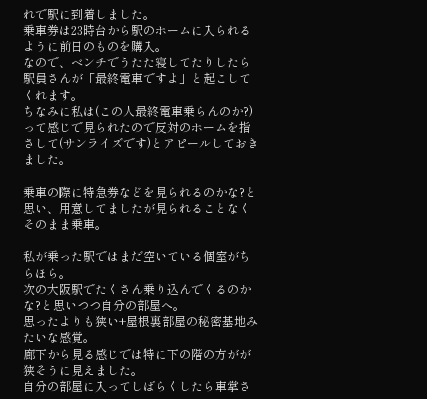れで駅に到着しました。
乗車券は23時台から駅のホームに入られるように前日のものを購入。
なので、ベンチでうたた寝してたりしたら駅員さんが「最終電車ですよ」と起こしてくれます。
ちなみに私は(この人最終電車乗らんのか?)って感じで見られたので反対のホームを指さして(サンライズです)とアピールしておきました。

乗車の際に特急券などを見られるのかな?と思い、用意してましたが見られることなくそのまま乗車。

私が乗った駅ではまだ空いている個室がちらほら。
次の大阪駅でたくさん乗り込んでくるのかな?と思いつつ自分の部屋へ。
思ったよりも狭い+屋根裏部屋の秘密基地みたいな感覚。
廊下から見る感じでは特に下の階の方がが狭そうに見えました。
自分の部屋に入ってしばらくしたら車掌さ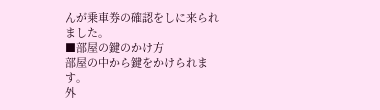んが乗車券の確認をしに来られました。
■部屋の鍵のかけ方
部屋の中から鍵をかけられます。
外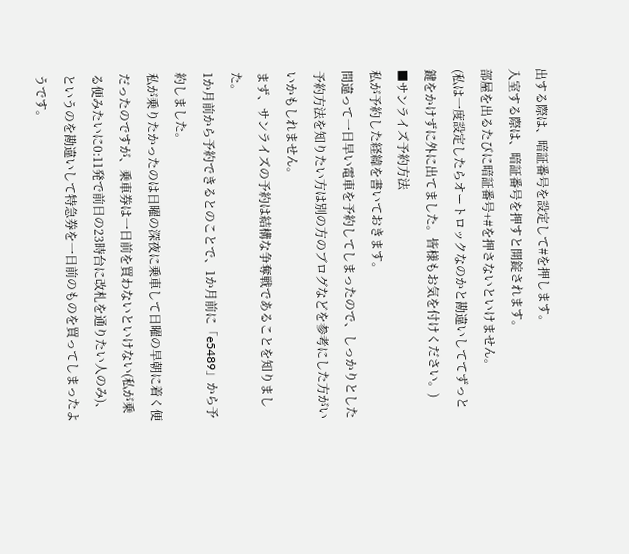出する際は、暗証番号を設定して#を押します。
入室する際は、暗証番号を押すと開錠されます。
部屋を出るたびに暗証番号+#を押さないといけません。
(私は一度設定したらオートロックなのかと勘違いしててずっと鍵をかけずに外に出てました。皆様もお気を付けください。)
■サンライズ予約方法
私が予約した経緯を書いておきます。
間違って一日早い電車を予約してしまったので、しっかりとした予約方法を知りたい方は別の方のブログなどを参考にした方がいいかもしれません。
まず、サンライズの予約は結構な争奪戦であることを知りました。
1か月前から予約できるとのことで、1か月前に「e5489」から予約しました。
私が乗りたかったのは日曜の深夜に乗車して日曜の早朝に着く便だったのですが、乗車券は一日前を買わないといけない(私が乗る便みたいに0:11発で前日の23時台に改札を通りたい人のみ)、というのを勘違いして特急券を一日前のものを買ってしまったようです。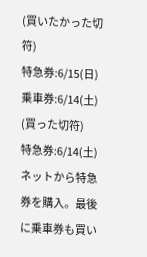(買いたかった切符)
特急券:6/15(日)
乗車券:6/14(土)
(買った切符)
特急券:6/14(土)
ネットから特急券を購入。最後に乗車券も買い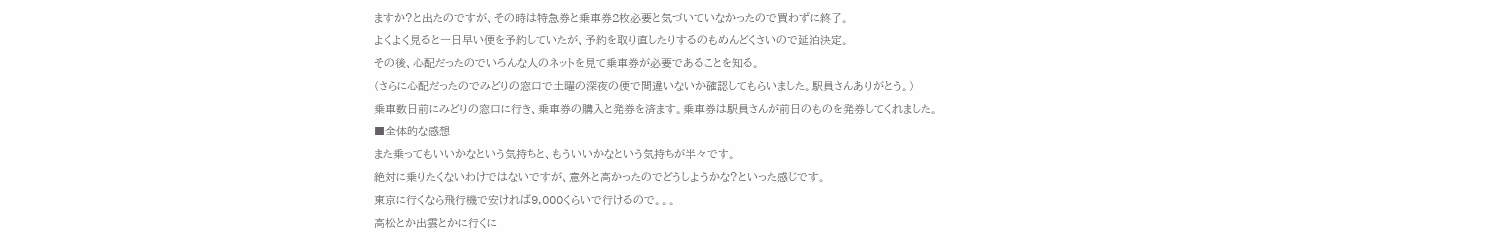ますか?と出たのですが、その時は特急券と乗車券2枚必要と気づいていなかったので買わずに終了。
よくよく見ると一日早い便を予約していたが、予約を取り直したりするのもめんどくさいので延泊決定。
その後、心配だったのでいろんな人のネットを見て乗車券が必要であることを知る。
(さらに心配だったのでみどりの窓口で土曜の深夜の便で間違いないか確認してもらいました。駅員さんありがとう。)
乗車数日前にみどりの窓口に行き、乗車券の購入と発券を済ます。乗車券は駅員さんが前日のものを発券してくれました。
■全体的な感想
また乗ってもいいかなという気持ちと、もういいかなという気持ちが半々です。
絶対に乗りたくないわけではないですが、意外と高かったのでどうしようかな?といった感じです。
東京に行くなら飛行機で安ければ9,000くらいで行けるので。。。
高松とか出雲とかに行くに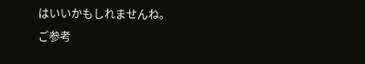はいいかもしれませんね。
ご参考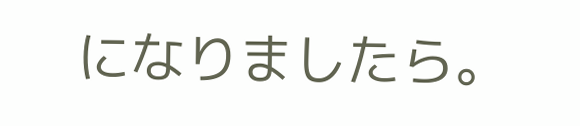になりましたら。